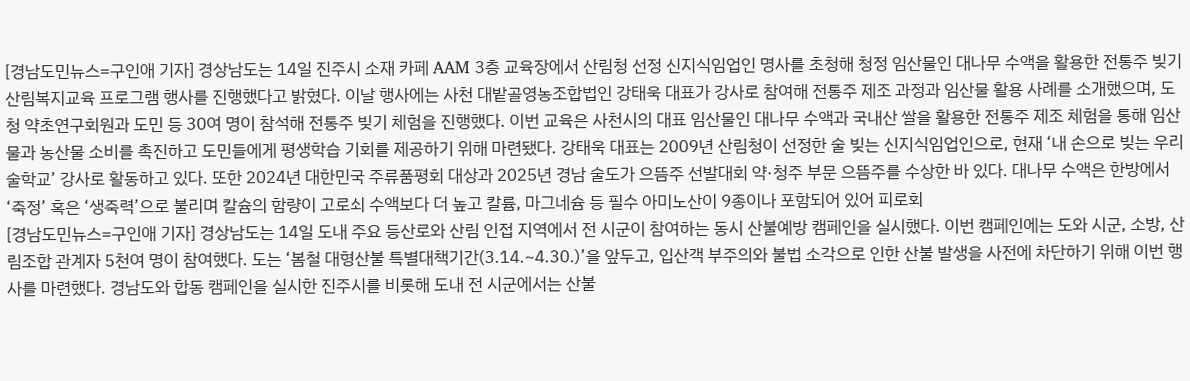[경남도민뉴스=구인애 기자] 경상남도는 14일 진주시 소재 카페 AAM 3층 교육장에서 산림청 선정 신지식임업인 명사를 초청해 청정 임산물인 대나무 수액을 활용한 전통주 빚기 산림복지교육 프로그램 행사를 진행했다고 밝혔다. 이날 행사에는 사천 대밭골영농조합법인 강태욱 대표가 강사로 참여해 전통주 제조 과정과 임산물 활용 사례를 소개했으며, 도청 약초연구회원과 도민 등 30여 명이 참석해 전통주 빚기 체험을 진행했다. 이번 교육은 사천시의 대표 임산물인 대나무 수액과 국내산 쌀을 활용한 전통주 제조 체험을 통해 임산물과 농산물 소비를 촉진하고 도민들에게 평생학습 기회를 제공하기 위해 마련됐다. 강태욱 대표는 2009년 산림청이 선정한 술 빚는 신지식임업인으로, 현재 ‘내 손으로 빚는 우리술학교’ 강사로 활동하고 있다. 또한 2024년 대한민국 주류품평회 대상과 2025년 경남 술도가 으뜸주 선발대회 약·청주 부문 으뜸주를 수상한 바 있다. 대나무 수액은 한방에서 ‘죽정’ 혹은 ‘생죽력’으로 불리며 칼슘의 함량이 고로쇠 수액보다 더 높고 칼륨, 마그네슘 등 필수 아미노산이 9종이나 포함되어 있어 피로회
[경남도민뉴스=구인애 기자] 경상남도는 14일 도내 주요 등산로와 산림 인접 지역에서 전 시군이 참여하는 동시 산불예방 캠페인을 실시했다. 이번 캠페인에는 도와 시군, 소방, 산림조합 관계자 5천여 명이 참여했다. 도는 ‘봄철 대형산불 특별대책기간(3.14.~4.30.)’을 앞두고, 입산객 부주의와 불법 소각으로 인한 산불 발생을 사전에 차단하기 위해 이번 행사를 마련했다. 경남도와 합동 캠페인을 실시한 진주시를 비롯해 도내 전 시군에서는 산불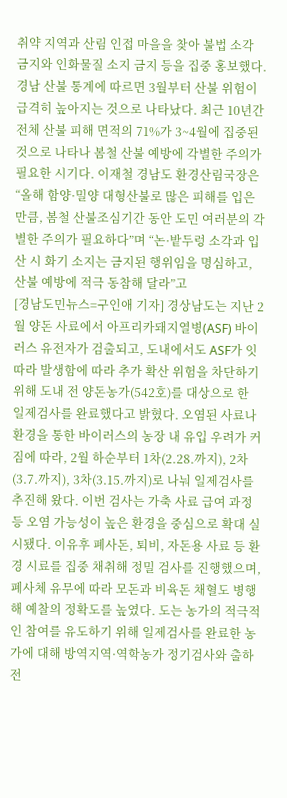취약 지역과 산림 인접 마을을 찾아 불법 소각 금지와 인화물질 소지 금지 등을 집중 홍보했다. 경남 산불 통계에 따르면 3월부터 산불 위험이 급격히 높아지는 것으로 나타났다. 최근 10년간 전체 산불 피해 면적의 71%가 3~4월에 집중된 것으로 나타나 봄철 산불 예방에 각별한 주의가 필요한 시기다. 이재철 경남도 환경산림국장은 “올해 함양·밀양 대형산불로 많은 피해를 입은 만큼, 봄철 산불조심기간 동안 도민 여러분의 각별한 주의가 필요하다”며 “논·밭두렁 소각과 입산 시 화기 소지는 금지된 행위임을 명심하고, 산불 예방에 적극 동참해 달라”고
[경남도민뉴스=구인애 기자] 경상남도는 지난 2월 양돈 사료에서 아프리카돼지열병(ASF) 바이러스 유전자가 검출되고, 도내에서도 ASF가 잇따라 발생함에 따라 추가 확산 위험을 차단하기 위해 도내 전 양돈농가(542호)를 대상으로 한 일제검사를 완료했다고 밝혔다. 오염된 사료나 환경을 통한 바이러스의 농장 내 유입 우려가 커짐에 따라, 2월 하순부터 1차(2.28.까지), 2차(3.7.까지), 3차(3.15.까지)로 나눠 일제검사를 추진해 왔다. 이번 검사는 가축 사료 급여 과정 등 오염 가능성이 높은 환경을 중심으로 확대 실시됐다. 이유후 폐사돈, 퇴비, 자돈용 사료 등 환경 시료를 집중 채취해 정밀 검사를 진행했으며, 폐사체 유무에 따라 모돈과 비육돈 채혈도 병행해 예찰의 정확도를 높였다. 도는 농가의 적극적인 참여를 유도하기 위해 일제검사를 완료한 농가에 대해 방역지역·역학농가 정기검사와 출하 전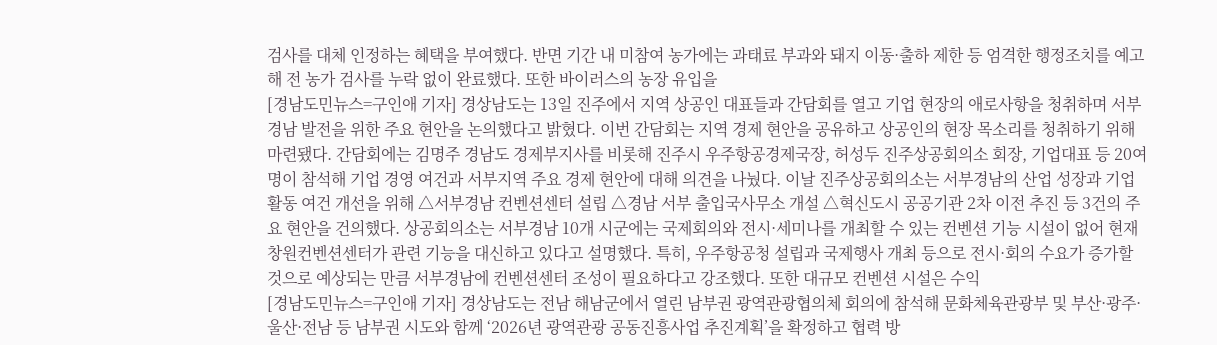검사를 대체 인정하는 혜택을 부여했다. 반면 기간 내 미참여 농가에는 과태료 부과와 돼지 이동·출하 제한 등 엄격한 행정조치를 예고해 전 농가 검사를 누락 없이 완료했다. 또한 바이러스의 농장 유입을
[경남도민뉴스=구인애 기자] 경상남도는 13일 진주에서 지역 상공인 대표들과 간담회를 열고 기업 현장의 애로사항을 청취하며 서부경남 발전을 위한 주요 현안을 논의했다고 밝혔다. 이번 간담회는 지역 경제 현안을 공유하고 상공인의 현장 목소리를 청취하기 위해 마련됐다. 간담회에는 김명주 경남도 경제부지사를 비롯해 진주시 우주항공경제국장, 허성두 진주상공회의소 회장, 기업대표 등 20여 명이 참석해 기업 경영 여건과 서부지역 주요 경제 현안에 대해 의견을 나눴다. 이날 진주상공회의소는 서부경남의 산업 성장과 기업활동 여건 개선을 위해 △서부경남 컨벤션센터 설립 △경남 서부 출입국사무소 개설 △혁신도시 공공기관 2차 이전 추진 등 3건의 주요 현안을 건의했다. 상공회의소는 서부경남 10개 시군에는 국제회의와 전시·세미나를 개최할 수 있는 컨벤션 기능 시설이 없어 현재 창원컨벤션센터가 관련 기능을 대신하고 있다고 설명했다. 특히, 우주항공청 설립과 국제행사 개최 등으로 전시·회의 수요가 증가할 것으로 예상되는 만큼 서부경남에 컨벤션센터 조성이 필요하다고 강조했다. 또한 대규모 컨벤션 시설은 수익
[경남도민뉴스=구인애 기자] 경상남도는 전남 해남군에서 열린 남부권 광역관광협의체 회의에 참석해 문화체육관광부 및 부산·광주·울산·전남 등 남부권 시도와 함께 ‘2026년 광역관광 공동진흥사업 추진계획’을 확정하고 협력 방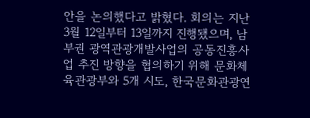안을 논의했다고 밝혔다. 회의는 지난 3월 12일부터 13일까지 진행됐으며, 남부권 광역관광개발사업의 공동진흥사업 추진 방향을 협의하기 위해 문화체육관광부와 5개 시도, 한국문화관광연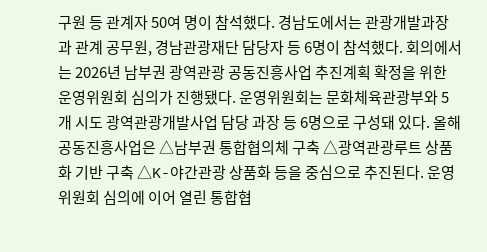구원 등 관계자 50여 명이 참석했다. 경남도에서는 관광개발과장과 관계 공무원, 경남관광재단 담당자 등 6명이 참석했다. 회의에서는 2026년 남부권 광역관광 공동진흥사업 추진계획 확정을 위한 운영위원회 심의가 진행됐다. 운영위원회는 문화체육관광부와 5개 시도 광역관광개발사업 담당 과장 등 6명으로 구성돼 있다. 올해 공동진흥사업은 △남부권 통합협의체 구축 △광역관광루트 상품화 기반 구축 △K-야간관광 상품화 등을 중심으로 추진된다. 운영위원회 심의에 이어 열린 통합협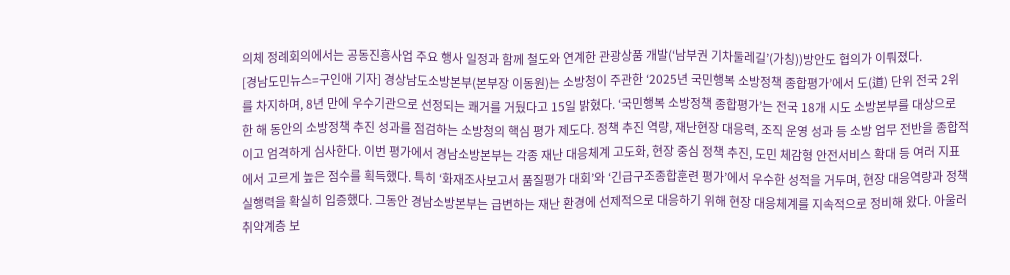의체 정례회의에서는 공동진흥사업 주요 행사 일정과 함께 철도와 연계한 관광상품 개발(‘남부권 기차둘레길’(가칭))방안도 협의가 이뤄졌다.
[경남도민뉴스=구인애 기자] 경상남도소방본부(본부장 이동원)는 소방청이 주관한 ‘2025년 국민행복 소방정책 종합평가’에서 도(道) 단위 전국 2위를 차지하며, 8년 만에 우수기관으로 선정되는 쾌거를 거뒀다고 15일 밝혔다. ‘국민행복 소방정책 종합평가’는 전국 18개 시도 소방본부를 대상으로 한 해 동안의 소방정책 추진 성과를 점검하는 소방청의 핵심 평가 제도다. 정책 추진 역량, 재난현장 대응력, 조직 운영 성과 등 소방 업무 전반을 종합적이고 엄격하게 심사한다. 이번 평가에서 경남소방본부는 각종 재난 대응체계 고도화, 현장 중심 정책 추진, 도민 체감형 안전서비스 확대 등 여러 지표에서 고르게 높은 점수를 획득했다. 특히 ‘화재조사보고서 품질평가 대회’와 ‘긴급구조종합훈련 평가’에서 우수한 성적을 거두며, 현장 대응역량과 정책 실행력을 확실히 입증했다. 그동안 경남소방본부는 급변하는 재난 환경에 선제적으로 대응하기 위해 현장 대응체계를 지속적으로 정비해 왔다. 아울러 취약계층 보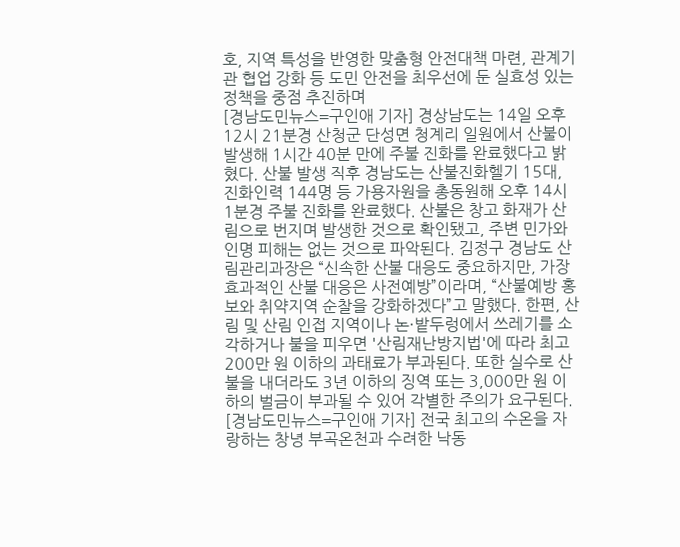호, 지역 특성을 반영한 맞춤형 안전대책 마련, 관계기관 협업 강화 등 도민 안전을 최우선에 둔 실효성 있는 정책을 중점 추진하며
[경남도민뉴스=구인애 기자] 경상남도는 14일 오후 12시 21분경 산청군 단성면 청계리 일원에서 산불이 발생해 1시간 40분 만에 주불 진화를 완료했다고 밝혔다. 산불 발생 직후 경남도는 산불진화헬기 15대, 진화인력 144명 등 가용자원을 총동원해 오후 14시 1분경 주불 진화를 완료했다. 산불은 창고 화재가 산림으로 번지며 발생한 것으로 확인됐고, 주변 민가와 인명 피해는 없는 것으로 파악된다. 김정구 경남도 산림관리과장은 “신속한 산불 대응도 중요하지만, 가장 효과적인 산불 대응은 사전예방”이라며, “산불예방 홍보와 취약지역 순찰을 강화하겠다”고 말했다. 한편, 산림 및 산림 인접 지역이나 논·밭두렁에서 쓰레기를 소각하거나 불을 피우면 '산림재난방지법'에 따라 최고 200만 원 이하의 과태료가 부과된다. 또한 실수로 산불을 내더라도 3년 이하의 징역 또는 3,000만 원 이하의 벌금이 부과될 수 있어 각별한 주의가 요구된다.
[경남도민뉴스=구인애 기자] 전국 최고의 수온을 자랑하는 창녕 부곡온천과 수려한 낙동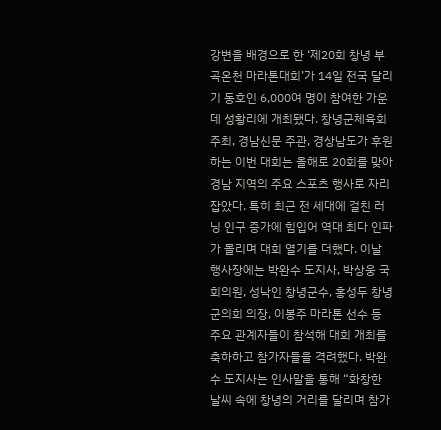강변을 배경으로 한 ‘제20회 창녕 부곡온천 마라톤대회’가 14일 전국 달리기 동호인 6,000여 명이 참여한 가운데 성황리에 개최됐다. 창녕군체육회 주최, 경남신문 주관, 경상남도가 후원하는 이번 대회는 올해로 20회를 맞아 경남 지역의 주요 스포츠 행사로 자리 잡았다. 특히 최근 전 세대에 걸친 러닝 인구 증가에 힘입어 역대 최다 인파가 몰리며 대회 열기를 더했다. 이날 행사장에는 박완수 도지사, 박상웅 국회의원, 성낙인 창녕군수, 홍성두 창녕군의회 의장, 이봉주 마라톤 선수 등 주요 관계자들이 참석해 대회 개최를 축하하고 참가자들을 격려했다. 박완수 도지사는 인사말을 통해 “화창한 날씨 속에 창녕의 거리를 달리며 참가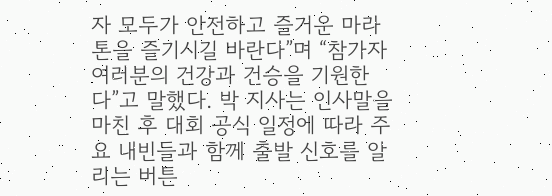자 모두가 안전하고 즐거운 마라톤을 즐기시길 바란다”며 “참가자 여러분의 건강과 건승을 기원한다”고 말했다. 박 지사는 인사말을 마친 후 대회 공식 일정에 따라 주요 내빈들과 함께 출발 신호를 알리는 버튼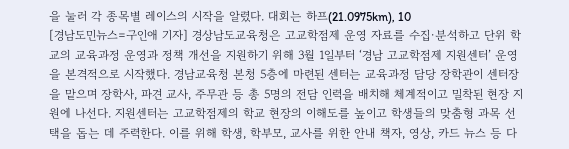을 눌러 각 종목별 레이스의 시작을 알렸다. 대회는 하프(21.0975km), 10
[경남도민뉴스=구인애 기자] 경상남도교육청은 고교학점제 운영 자료를 수집·분석하고 단위 학교의 교육과정 운영과 정책 개선을 지원하기 위해 3월 1일부터 ‘경남 고교학점제 지원센터’ 운영을 본격적으로 시작했다. 경남교육청 본청 5층에 마련된 센터는 교육과정 담당 장학관이 센터장을 맡으며 장학사, 파견 교사, 주무관 등 총 5명의 전담 인력을 배치해 체계적이고 밀착된 현장 지원에 나선다. 지원센터는 고교학점제의 학교 현장의 이해도를 높이고 학생들의 맞춤형 과목 선택을 돕는 데 주력한다. 이를 위해 학생, 학부모, 교사를 위한 안내 책자, 영상, 카드 뉴스 등 다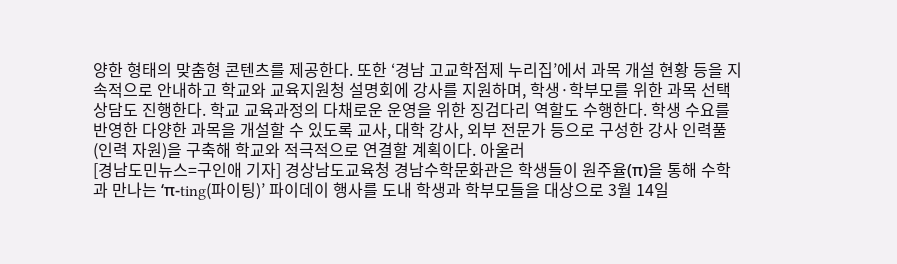양한 형태의 맞춤형 콘텐츠를 제공한다. 또한 ‘경남 고교학점제 누리집’에서 과목 개설 현황 등을 지속적으로 안내하고 학교와 교육지원청 설명회에 강사를 지원하며, 학생·학부모를 위한 과목 선택 상담도 진행한다. 학교 교육과정의 다채로운 운영을 위한 징검다리 역할도 수행한다. 학생 수요를 반영한 다양한 과목을 개설할 수 있도록 교사, 대학 강사, 외부 전문가 등으로 구성한 강사 인력풀(인력 자원)을 구축해 학교와 적극적으로 연결할 계획이다. 아울러
[경남도민뉴스=구인애 기자] 경상남도교육청 경남수학문화관은 학생들이 원주율(π)을 통해 수학과 만나는 ‘π-ting(파이팅)’ 파이데이 행사를 도내 학생과 학부모들을 대상으로 3월 14일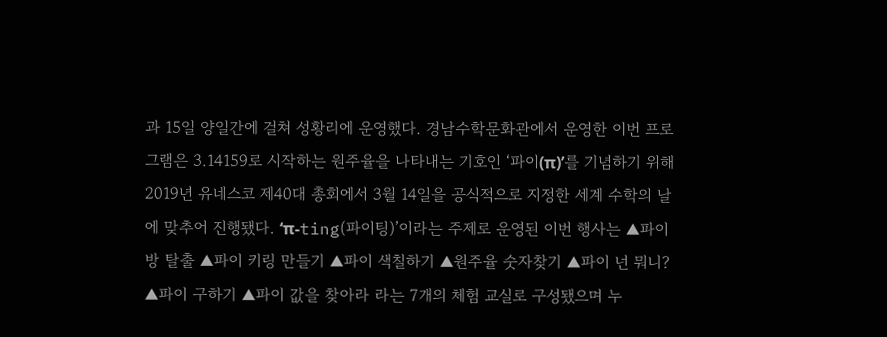과 15일 양일간에 걸쳐 성황리에 운영했다. 경남수학문화관에서 운영한 이번 프로그램은 3.14159로 시작하는 원주율을 나타내는 기호인 ‘파이(π)’를 기념하기 위해 2019년 유네스코 제40대 총회에서 3월 14일을 공식적으로 지정한 세계 수학의 날에 맞추어 진행됐다. ‘π-ting(파이팅)’이라는 주제로 운영된 이번 행사는 ▲파이 방 탈출 ▲파이 키링 만들기 ▲파이 색칠하기 ▲원주율 숫자찾기 ▲파이 넌 뭐니? ▲파이 구하기 ▲파이 값을 찾아라 라는 7개의 체험 교실로 구성됐으며 누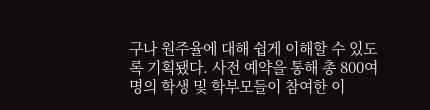구나 원주율에 대해 쉽게 이해할 수 있도록 기획됐다. 사전 예약을 통해 총 800여명의 학생 및 학부모들이 참여한 이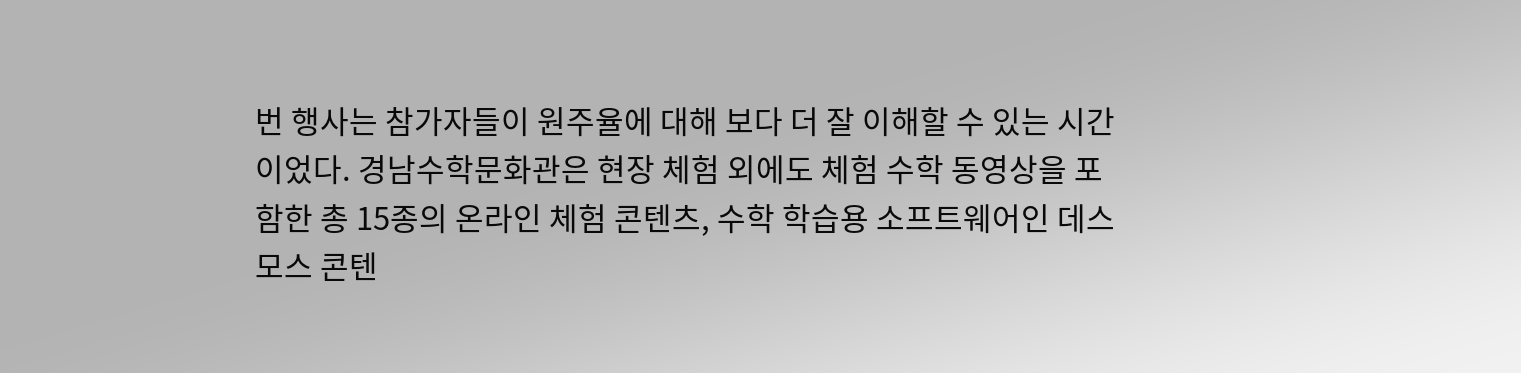번 행사는 참가자들이 원주율에 대해 보다 더 잘 이해할 수 있는 시간이었다. 경남수학문화관은 현장 체험 외에도 체험 수학 동영상을 포함한 총 15종의 온라인 체험 콘텐츠, 수학 학습용 소프트웨어인 데스모스 콘텐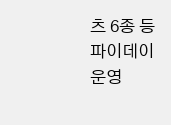츠 6종 등 파이데이 운영